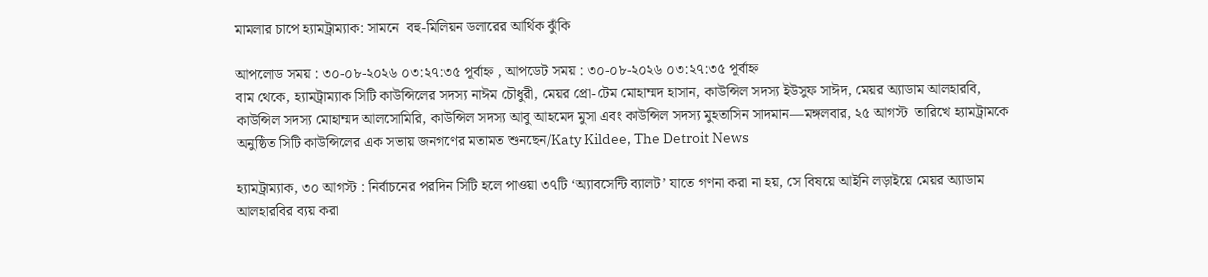মামলার চাপে হ্যামট্রাম্যাক: সামনে  বহু-মিলিয়ন ডলারের আর্থিক ঝুঁকি

আপলোড সময় : ৩০-০৮-২০২৬ ০৩:২৭:৩৫ পূর্বাহ্ন , আপডেট সময় : ৩০-০৮-২০২৬ ০৩:২৭:৩৫ পূর্বাহ্ন
বাম থেকে, হ্যামট্রাম্যাক সিটি কাউন্সিলের সদস্য নাঈম চৌধুরী, মেয়র প্রো-টেম মোহাম্মদ হাসান, কাউন্সিল সদস্য ইউসুফ সাঈদ, মেয়র অ্যাডাম আলহারবি, কাউন্সিল সদস্য মোহাম্মদ আলসোমিরি, কাউন্সিল সদস্য আবু আহমেদ মুসা এবং কাউন্সিল সদস্য মুহতাসিন সাদমান—মঙ্গলবার, ২৫ আগস্ট  তারিখে হ্যামট্রামকে অনুষ্ঠিত সিটি কাউন্সিলের এক সভায় জনগণের মতামত শুনছেন/Katy Kildee, The Detroit News

হ্যামট্রাম্যাক, ৩০ আগস্ট : নির্বাচনের পরদিন সিটি হলে পাওয়া ৩৭টি ‘অ্যাবসেন্টি ব্যালট’ যাতে গণনা করা না হয়, সে বিষয়ে আইনি লড়াইয়ে মেয়র অ্যাডাম আলহারবির ব্যয় করা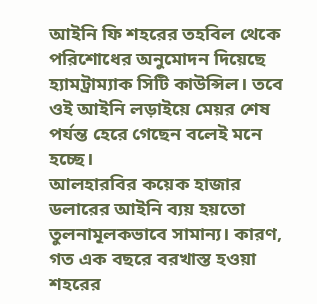আইনি ফি শহরের তহবিল থেকে পরিশোধের অনুমোদন দিয়েছে হ্যামট্রাম্যাক সিটি কাউন্সিল। তবে ওই আইনি লড়াইয়ে মেয়র শেষ পর্যন্ত হেরে গেছেন বলেই মনে হচ্ছে।
আলহারবির কয়েক হাজার ডলারের আইনি ব্যয় হয়তো তুলনামূলকভাবে সামান্য। কারণ, গত এক বছরে বরখাস্ত হওয়া শহরের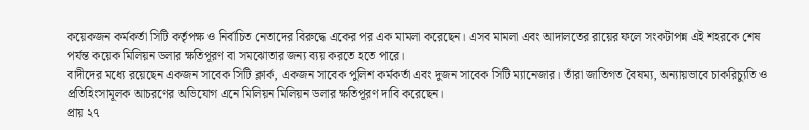কয়েকজন কর্মকর্তা সিটি কর্তৃপক্ষ ও নির্বাচিত নেতাদের বিরুদ্ধে একের পর এক মামলা করেছেন। এসব মামলা এবং আদালতের রায়ের ফলে সংকটাপন্ন এই শহরকে শেষ পর্যন্ত কয়েক মিলিয়ন ডলার ক্ষতিপূরণ বা সমঝোতার জন্য ব্যয় করতে হতে পারে।
বাদীদের মধ্যে রয়েছেন একজন সাবেক সিটি ক্লার্ক, একজন সাবেক পুলিশ কর্মকর্তা এবং দুজন সাবেক সিটি ম্যানেজার। তাঁরা জাতিগত বৈষম্য, অন্যায়ভাবে চাকরিচ্যুতি ও প্রতিহিংসামূলক আচরণের অভিযোগ এনে মিলিয়ন মিলিয়ন ডলার ক্ষতিপূরণ দাবি করেছেন।
প্রায় ২৭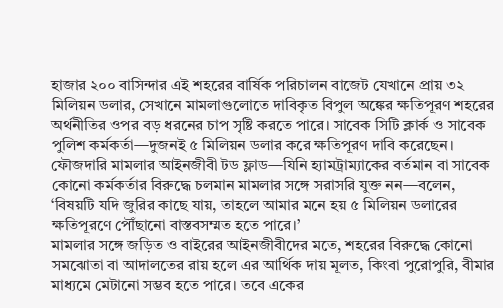হাজার ২০০ বাসিন্দার এই শহরের বার্ষিক পরিচালন বাজেট যেখানে প্রায় ৩২ মিলিয়ন ডলার, সেখানে মামলাগুলোতে দাবিকৃত বিপুল অঙ্কের ক্ষতিপূরণ শহরের অর্থনীতির ওপর বড় ধরনের চাপ সৃষ্টি করতে পারে। সাবেক সিটি ক্লার্ক ও সাবেক পুলিশ কর্মকর্তা—দুজনই ৫ মিলিয়ন ডলার করে ক্ষতিপূরণ দাবি করেছেন।
ফৌজদারি মামলার আইনজীবী টড ফ্লাড—যিনি হ্যামট্রাম্যাকের বর্তমান বা সাবেক কোনো কর্মকর্তার বিরুদ্ধে চলমান মামলার সঙ্গে সরাসরি যুক্ত নন—বলেন, ‘বিষয়টি যদি জুরির কাছে যায়, তাহলে আমার মনে হয় ৫ মিলিয়ন ডলারের ক্ষতিপূরণে পৌঁছানো বাস্তবসম্মত হতে পারে।’
মামলার সঙ্গে জড়িত ও বাইরের আইনজীবীদের মতে, শহরের বিরুদ্ধে কোনো সমঝোতা বা আদালতের রায় হলে এর আর্থিক দায় মূলত, কিংবা পুরোপুরি, বীমার মাধ্যমে মেটানো সম্ভব হতে পারে। তবে একের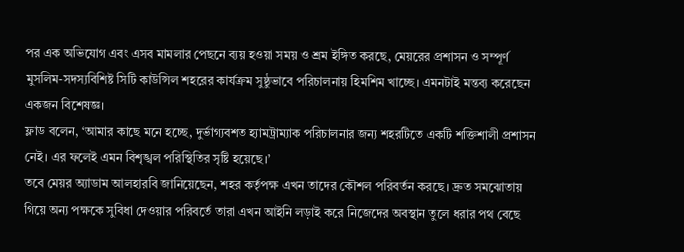পর এক অভিযোগ এবং এসব মামলার পেছনে ব্যয় হওয়া সময় ও শ্রম ইঙ্গিত করছে, মেয়রের প্রশাসন ও সম্পূর্ণ মুসলিম-সদস্যবিশিষ্ট সিটি কাউন্সিল শহরের কার্যক্রম সুষ্ঠুভাবে পরিচালনায় হিমশিম খাচ্ছে। এমনটাই মন্তব্য করেছেন একজন বিশেষজ্ঞ।
ফ্লাড বলেন, ‘আমার কাছে মনে হচ্ছে, দুর্ভাগ্যবশত হ্যামট্রাম্যাক পরিচালনার জন্য শহরটিতে একটি শক্তিশালী প্রশাসন নেই। এর ফলেই এমন বিশৃঙ্খল পরিস্থিতির সৃষ্টি হয়েছে।’
তবে মেয়র অ্যাডাম আলহারবি জানিয়েছেন, শহর কর্তৃপক্ষ এখন তাদের কৌশল পরিবর্তন করছে। দ্রুত সমঝোতায় গিয়ে অন্য পক্ষকে সুবিধা দেওয়ার পরিবর্তে তারা এখন আইনি লড়াই করে নিজেদের অবস্থান তুলে ধরার পথ বেছে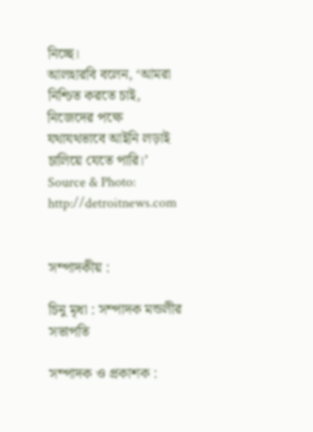নিচ্ছে।
আলহারবি বলেন, ‘আমরা নিশ্চিত করতে চাই, নিজেদের পক্ষে যথাযথভাবে আইনি লড়াই চালিয়ে যেতে পারি।’
Source & Photo: http://detroitnews.com


সম্পাদকীয় :

চিনু মৃধা : সম্পাদক মন্ডলীর সভাপতি

সম্পাদক ও প্রকাশক :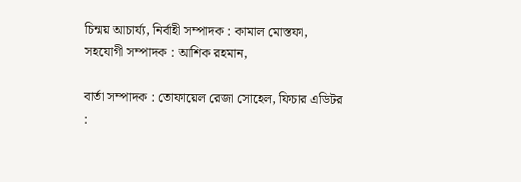চিন্ময় আচার্য্য, নির্বাহী সম্পাদক : কামাল মোস্তফা, সহযোগী সম্পাদক : আশিক রহমান,

বার্তা সম্পাদক : তোফায়েল রেজা সোহেল, ফিচার এডিটর :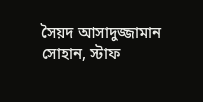সৈয়দ আসাদুজ্জামান সোহান, স্টাফ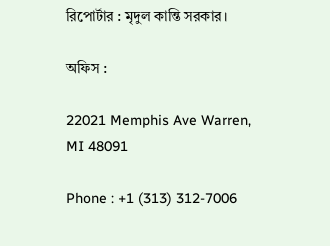রিপোর্টার : মৃদুল কান্তি সরকার।

অফিস :

22021 Memphis Ave Warren, MI 48091

Phone : +1 (313) 312-7006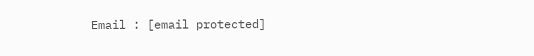Email : [email protected]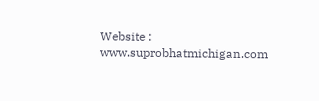Website : www.suprobhatmichigan.com